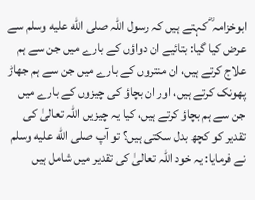ابوخزامہ ؓ کہتے ہیں کہ رسول اللہ صلى الله عليه وسلم سے عرض کیا گیا: بتائیے ان دواؤں کے بارے میں جن سے ہم علاج کرتے ہیں، ان منتروں کے بارے میں جن سے ہم جھاڑ پھونک کرتے ہیں، اور ان بچاؤ کی چیزوں کے بارے میں جن سے ہم بچاؤ کرتے ہیں، کیا یہ چیزیں اللہ تعالیٰ کی تقدیر کو کچھ بدل سکتی ہیں؟ تو آپ صلى الله عليه وسلم نے فرمایا: یہ خود اللہ تعالیٰ کی تقدیر میں شامل ہیں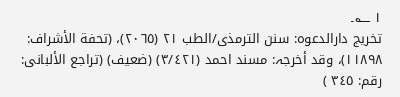١ ؎۔
تخریج دارالدعوہ: سنن الترمذی/الطب ٢١ (٢٠٦٥)، (تحفة الأشراف: ١١٨٩٨)، وقد أخرجہ: مسند احمد (٣/٤٢١) (ضعیف) (تراجع الألبانی: رقم: ٣٤٥ )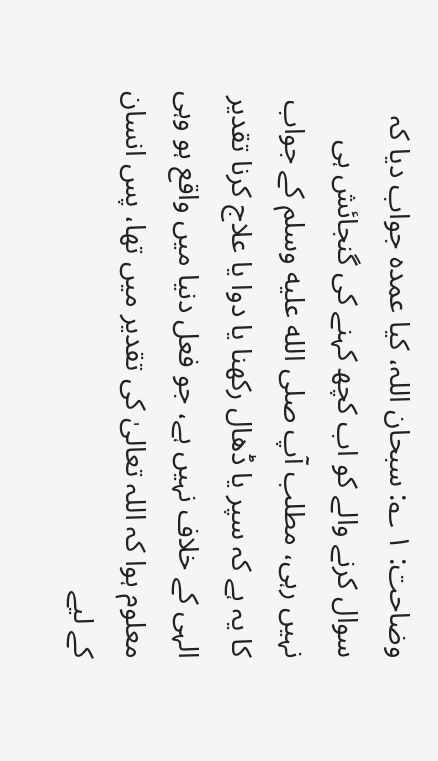وضاحت: ١ ؎: سبحان اللہ، کیا عمدہ جواب دیا کہ سوال کرنے والے کو اب کچھ کہنے کی گنجائش ہی نہیں رہی، مطلب آپ صلى الله عليه وسلم کے جواب کا یہ ہے کہ سپر یا ڈھال رکھنا یا دوا یا علاج کرنا تقدیر الہی کے خلاف نہیں ہے، جو فعل دنیا میں واقع ہو وہی معلوم ہوا کہ اللہ تعالیٰ کی تقدیر میں تھا، پس انسان کے لیے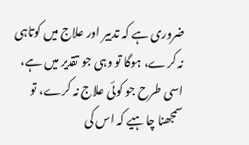ضروری ہے کہ تدبیر اور علاج میں کوتاہی نہ کرے، ہوگا تو وہی جو تقدیر میں ہے، اسی طرح جو کوئی علاج نہ کرے، تو سمجھنا چاہیے کہ اس کی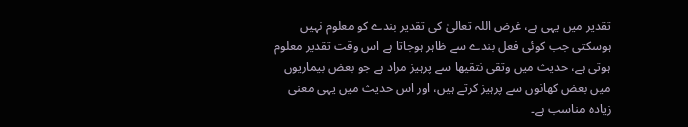تقدیر میں یہی ہے، غرض اللہ تعالیٰ کی تقدیر بندے کو معلوم نہیں ہوسکتی جب کوئی فعل بندے سے ظاہر ہوجاتا ہے اس وقت تقدیر معلوم ہوتی ہے، حدیث میں وتقى نتقيها سے پرہیز مراد ہے جو بعض بیماریوں میں بعض کھانوں سے پرہیز کرتے ہیں، اور اس حدیث میں یہی معنی زیادہ مناسب ہے۔